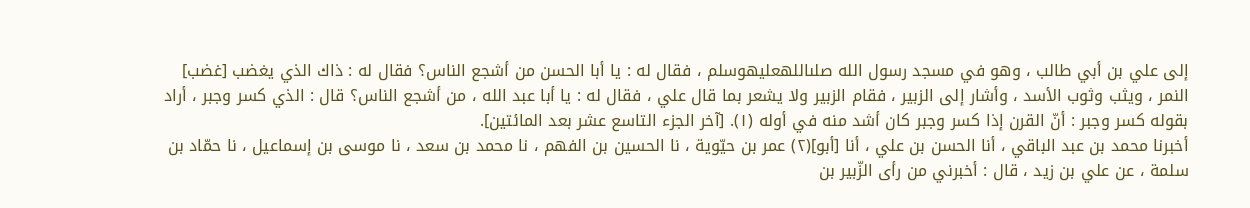إلى علي بن أبي طالب ، وهو في مسجد رسول الله صلىاللهعليهوسلم ، فقال له : يا أبا الحسن من أشجع الناس؟ فقال له : ذاك الذي يغضب [غضب] النمر ، ويثب وثوب الأسد ، وأشار إلى الزبير ، فقام الزبير ولا يشعر بما قال علي ، فقال له : يا أبا عبد الله ، من أشجع الناس؟ قال : الذي كسر وجبر ، أراد بقوله كسر وجبر : أنّ القرن إذا كسر وجبر كان أشد منه في أوله (١). [آخر الجزء التاسع عشر بعد المائتين].
أخبرنا محمد بن عبد الباقي ، أنا الحسن بن علي ، أنا [أبو](٢) عمر بن حيّوية ، نا الحسين بن الفهم ، نا محمد بن سعد ، نا موسى بن إسماعيل ، نا حمّاد بن سلمة ، عن علي بن زيد ، قال : أخبرني من رأى الزّبير بن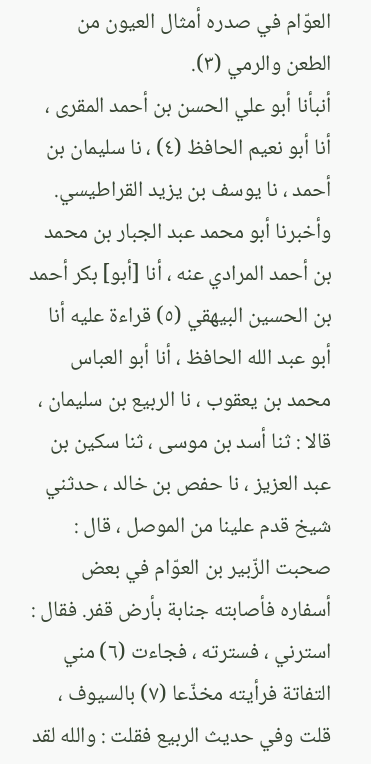العوّام في صدره أمثال العيون من الطعن والرمي (٣).
أنبأنا أبو علي الحسن بن أحمد المقرى ، أنا أبو نعيم الحافظ (٤) ، نا سليمان بن أحمد ، نا يوسف بن يزيد القراطيسي.
وأخبرنا أبو محمد عبد الجبار بن محمد بن أحمد المرادي عنه ، أنا [أبو] بكر أحمد بن الحسين البيهقي (٥) قراءة عليه أنا أبو عبد الله الحافظ ، أنا أبو العباس محمد بن يعقوب ، نا الربيع بن سليمان ، قالا : ثنا أسد بن موسى ، ثنا سكين بن عبد العزيز ، نا حفص بن خالد ، حدثني شيخ قدم علينا من الموصل ، قال : صحبت الزّبير بن العوّام في بعض أسفاره فأصابته جنابة بأرض قفر. فقال : استرني ، فسترته ، فجاءت (٦) مني التفاتة فرأيته مخذّعا (٧) بالسيوف ، قلت وفي حديث الربيع فقلت : والله لقد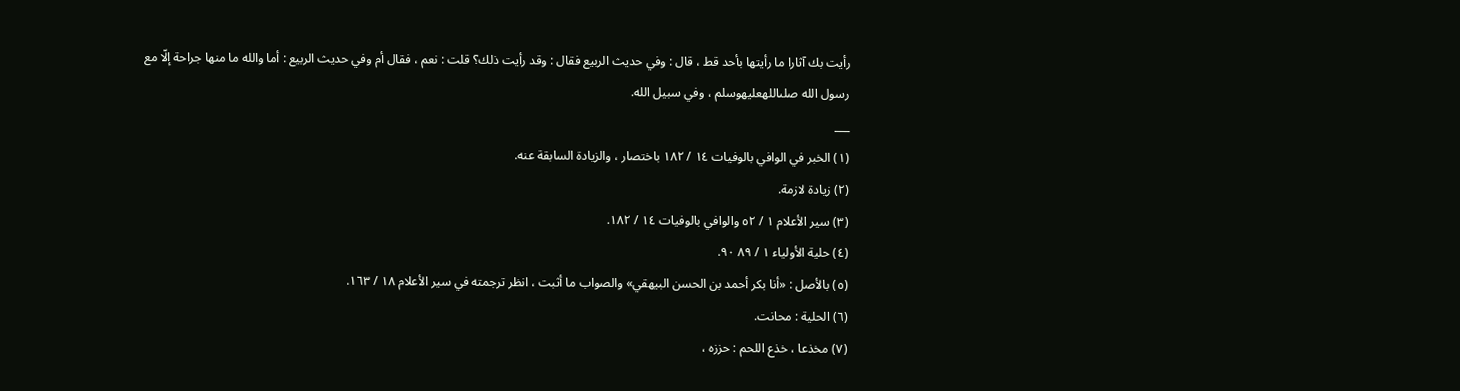رأيت بك آثارا ما رأيتها بأحد قط ، قال : وفي حديث الربيع فقال : وقد رأيت ذلك؟ قلت : نعم ، فقال أم وفي حديث الربيع : أما والله ما منها جراحة إلّا مع رسول الله صلىاللهعليهوسلم ، وفي سبيل الله.
___
(١) الخبر في الوافي بالوفيات ١٤ / ١٨٢ باختصار ، والزيادة السابقة عنه.
(٢) زيادة لازمة.
(٣) سير الأعلام ١ / ٥٢ والوافي بالوفيات ١٤ / ١٨٢.
(٤) حلية الأولياء ١ / ٨٩ ٩٠.
(٥) بالأصل : «أنا بكر أحمد بن الحسن البيهقي» والصواب ما أثبت ، انظر ترجمته في سير الأعلام ١٨ / ١٦٣.
(٦) الحلية : محانت.
(٧) مخذعا ، خذع اللحم : حززه ،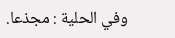وفي الحلية : مجذعا.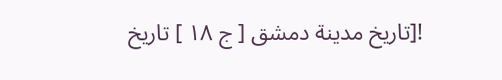![تاريخ مدينة دمشق [ ج ١٨ ] تاريخ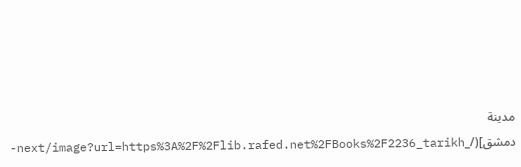مدينة دمشق](/_next/image?url=https%3A%2F%2Flib.rafed.net%2FBooks%2F2236_tarikh-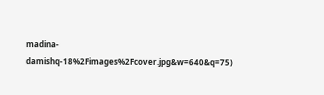madina-damishq-18%2Fimages%2Fcover.jpg&w=640&q=75)